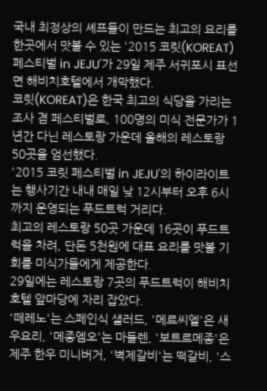국내 최정상의 셰프들이 만드는 최고의 요리를 한곳에서 맛볼 수 있는 '2015 코릿(KOREAT) 페스티벌 in JEJU'가 29일 제주 서귀포시 표선면 해비치호텔에서 개막했다.
코릿(KOREAT)은 한국 최고의 식당을 가리는 조사 겸 페스티벌로, 100명의 미식 전문가가 1년간 다닌 레스토랑 가운데 올해의 레스토랑 50곳을 엄선했다.
'2015 코릿 페스티벌 in JEJU'의 하이라이트는 행사기간 내내 매일 낮 12시부터 오후 6시까지 운영되는 푸드트럭 거리다.
최고의 레스토랑 50곳 가운데 16곳이 푸드트럭을 차려, 단돈 5천원에 대표 요리를 맛볼 기회를 미식가들에게 제공한다.
29일에는 레스토랑 7곳의 푸드트럭이 해비치호텔 앞마당에 자리 잡았다.
'떼레노'는 스페인식 샐러드, '메르씨엘'은 새우요리, '메종엠오'는 마들렌, '보트르메종'은 제주 한우 미니버거, '벽제갈비'는 떡갈비, '스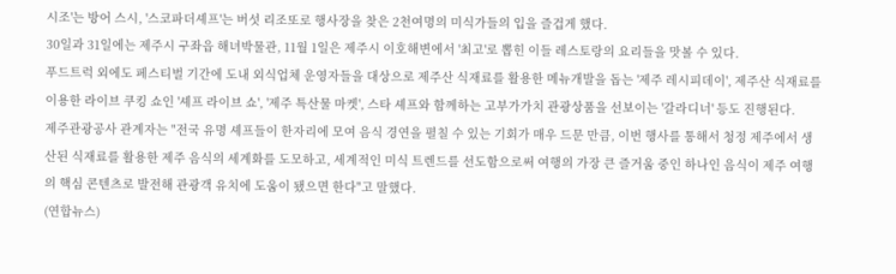시조'는 방어 스시, '스코파더셰프'는 버섯 리조또로 행사장을 찾은 2천여명의 미식가들의 입을 즐겁게 했다.
30일과 31일에는 제주시 구좌읍 해녀박물관, 11월 1일은 제주시 이호해변에서 '최고'로 뽑힌 이들 레스토랑의 요리들을 맛볼 수 있다.
푸드트럭 외에도 페스티벌 기간에 도내 외식업체 운영자들을 대상으로 제주산 식재료를 활용한 메뉴개발을 돕는 '제주 레시피데이', 제주산 식재료를 이용한 라이브 쿠킹 쇼인 '셰프 라이브 쇼', '제주 특산물 마켓', 스타 셰프와 함께하는 고부가가치 관광상품을 선보이는 '갈라디너' 등도 진행된다.
제주관광공사 관계자는 "전국 유명 셰프들이 한자리에 모여 음식 경연을 펼칠 수 있는 기회가 매우 드문 만큼, 이번 행사를 통해서 청정 제주에서 생산된 식재료를 활용한 제주 음식의 세계화를 도모하고, 세계적인 미식 트렌드를 선도함으로써 여행의 가장 큰 즐거움 중인 하나인 음식이 제주 여행의 핵심 콘텐츠로 발전해 관광객 유치에 도움이 됐으면 한다"고 말했다.
(연합뉴스)